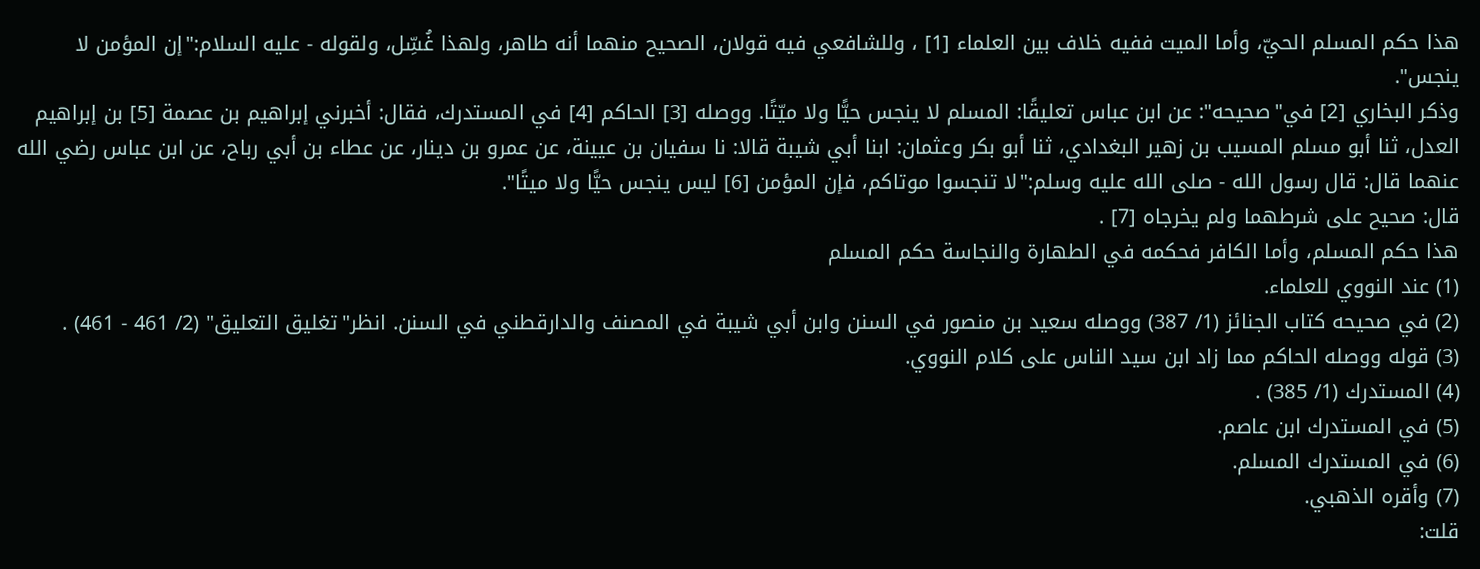هذا حكم المسلم الحيّ، وأما الميت ففيه خلاف بين العلماء [1] ، وللشافعي فيه قولان، الصحيح منهما أنه طاهر، ولهذا غُسِّل، ولقوله - عليه السلام:"إن المؤمن لا ينجس".
وذكر البخاري [2] في"صحيحه": عن ابن عباس تعليقًا: المسلم لا ينجس حيًّا ولا ميّتًا. ووصله [3] الحاكم [4] في المستدرك، فقال: أخبرني إبراهيم بن عصمة [5] بن إبراهيم العدل، ثنا أبو مسلم المسيب بن زهير البغدادي، ثنا أبو بكر وعثمان: ابنا أبي شيبة قالا: نا سفيان بن عيينة، عن عمرو بن دينار، عن عطاء بن أبي رباح، عن ابن عباس رضي الله عنهما قال: قال رسول الله - صلى الله عليه وسلم:"لا تنجسوا موتاكم، فإن المؤمن [6] ليس ينجس حيًّا ولا ميتًا".
قال: صحيح على شرطهما ولم يخرجاه [7] .
هذا حكم المسلم، وأما الكافر فحكمه في الطهارة والنجاسة حكم المسلم
(1) عند النووي للعلماء.
(2) في صحيحه كتاب الجنائز (1/ 387) ووصله سعيد بن منصور في السنن وابن أبي شيبة في المصنف والدارقطني في السنن. انظر"تغليق التعليق" (2/ 461 - 461) .
(3) قوله ووصله الحاكم مما زاد ابن سيد الناس على كلام النووي.
(4) المستدرك (1/ 385) .
(5) في المستدرك ابن عاصم.
(6) في المستدرك المسلم.
(7) وأقره الذهبي.
قلت: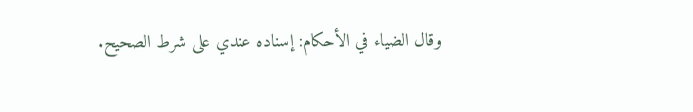وقال الضياء في الأحكام: إسناده عندي على شرط الصحيح.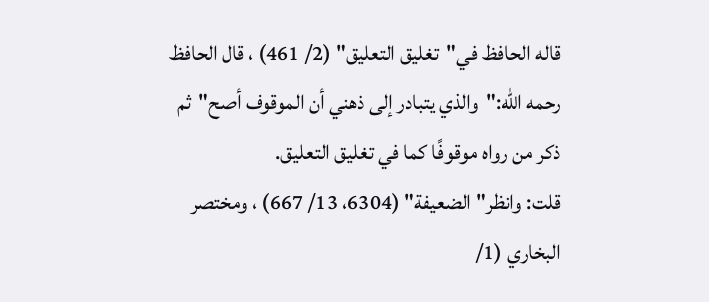قاله الحافظ في"تغليق التعليق" (2/ 461) ، قال الحافظ رحمه الله:"والذي يتبادر إلى ذهني أن الموقوف أصح"ثم ذكر من رواه موقوفًا كما في تغليق التعليق.
قلت: وانظر"الضعيفة" (6304، 13/ 667) ، ومختصر البخاري (1/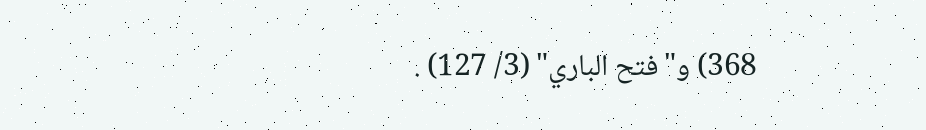368) و"فتح الباري" (3/ 127) .